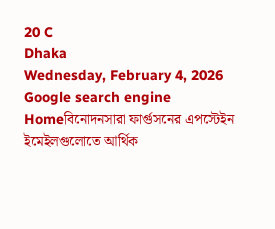20 C
Dhaka
Wednesday, February 4, 2026
Google search engine
Homeবিনোদনসারা ফার্গুসনের এপস্টেইন ইমেইলগুলোতে আর্থিক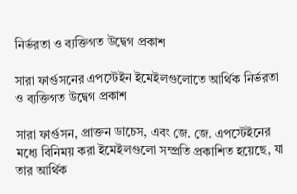নির্ভরতা ও ব্যক্তিগত উদ্বেগ প্রকাশ

সারা ফার্গুসনের এপস্টেইন ইমেইলগুলোতে আর্থিক নির্ভরতা ও ব্যক্তিগত উদ্বেগ প্রকাশ

সারা ফার্গুসন, প্রাক্তন ডাচেস, এবং জে. জে. এপস্টেইনের মধ্যে বিনিময় করা ইমেইলগুলো সম্প্রতি প্রকাশিত হয়েছে, যা তার আর্থিক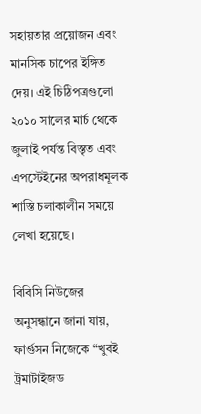সহায়তার প্রয়োজন এবং মানসিক চাপের ইঙ্গিত দেয়। এই চিঠিপত্রগুলো ২০১০ সালের মার্চ থেকে জুলাই পর্যন্ত বিস্তৃত এবং এপস্টেইনের অপরাধমূলক শাস্তি চলাকালীন সময়ে লেখা হয়েছে।

বিবিসি নিউজের অনুসন্ধানে জানা যায়, ফার্গুসন নিজেকে “খুবই ট্রমাটাইজড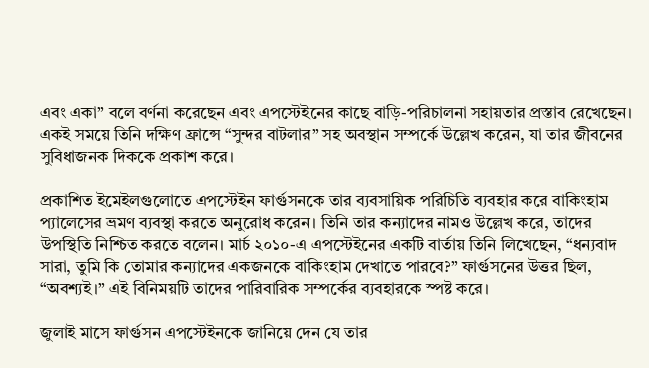এবং একা” বলে বর্ণনা করেছেন এবং এপস্টেইনের কাছে বাড়ি-পরিচালনা সহায়তার প্রস্তাব রেখেছেন। একই সময়ে তিনি দক্ষিণ ফ্রান্সে “সুন্দর বাটলার” সহ অবস্থান সম্পর্কে উল্লেখ করেন, যা তার জীবনের সুবিধাজনক দিককে প্রকাশ করে।

প্রকাশিত ইমেইলগুলোতে এপস্টেইন ফার্গুসনকে তার ব্যবসায়িক পরিচিতি ব্যবহার করে বাকিংহাম প্যালেসের ভ্রমণ ব্যবস্থা করতে অনুরোধ করেন। তিনি তার কন্যাদের নামও উল্লেখ করে, তাদের উপস্থিতি নিশ্চিত করতে বলেন। মার্চ ২০১০-এ এপস্টেইনের একটি বার্তায় তিনি লিখেছেন, “ধন্যবাদ সারা, তুমি কি তোমার কন্যাদের একজনকে বাকিংহাম দেখাতে পারবে?” ফার্গুসনের উত্তর ছিল, “অবশ্যই।” এই বিনিময়টি তাদের পারিবারিক সম্পর্কের ব্যবহারকে স্পষ্ট করে।

জুলাই মাসে ফার্গুসন এপস্টেইনকে জানিয়ে দেন যে তার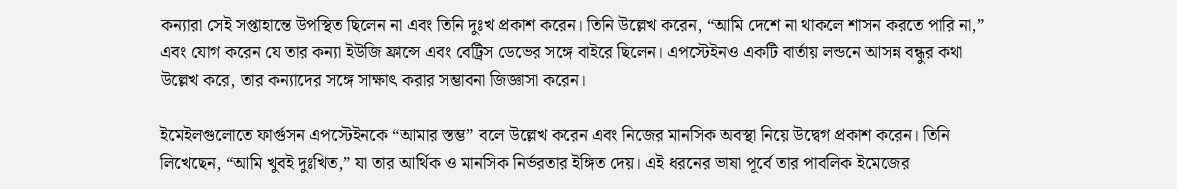কন্যারা সেই সপ্তাহান্তে উপস্থিত ছিলেন না এবং তিনি দুঃখ প্রকাশ করেন। তিনি উল্লেখ করেন, “আমি দেশে না থাকলে শাসন করতে পারি না,” এবং যোগ করেন যে তার কন্যা ইউজি ফ্রান্সে এবং বেট্রিস ডেভের সঙ্গে বাইরে ছিলেন। এপস্টেইনও একটি বার্তায় লন্ডনে আসন্ন বন্ধুর কথা উল্লেখ করে, তার কন্যাদের সঙ্গে সাক্ষাৎ করার সম্ভাবনা জিজ্ঞাসা করেন।

ইমেইলগুলোতে ফার্গুসন এপস্টেইনকে “আমার স্তম্ভ” বলে উল্লেখ করেন এবং নিজের মানসিক অবস্থা নিয়ে উদ্বেগ প্রকাশ করেন। তিনি লিখেছেন, “আমি খুবই দুঃখিত,” যা তার আর্থিক ও মানসিক নির্ভরতার ইঙ্গিত দেয়। এই ধরনের ভাষা পূর্বে তার পাবলিক ইমেজের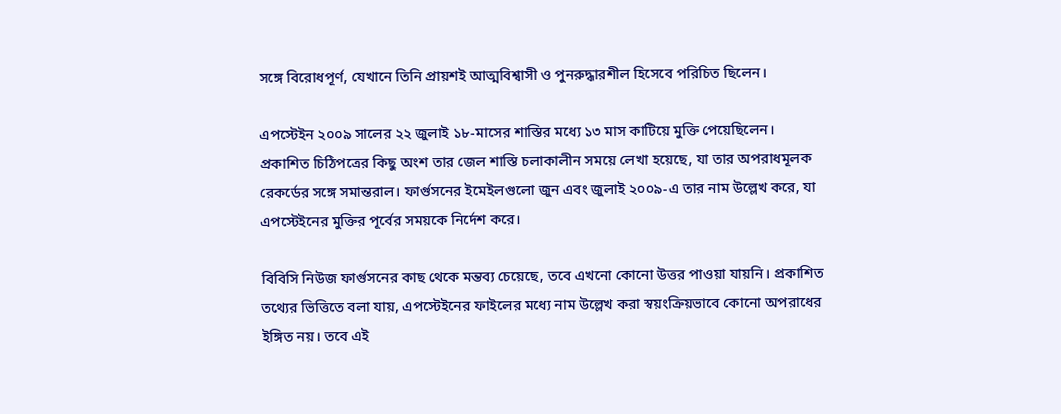সঙ্গে বিরোধপূর্ণ, যেখানে তিনি প্রায়শই আত্মবিশ্বাসী ও পুনরুদ্ধারশীল হিসেবে পরিচিত ছিলেন।

এপস্টেইন ২০০৯ সালের ২২ জুলাই ১৮-মাসের শাস্তির মধ্যে ১৩ মাস কাটিয়ে মুক্তি পেয়েছিলেন। প্রকাশিত চিঠিপত্রের কিছু অংশ তার জেল শাস্তি চলাকালীন সময়ে লেখা হয়েছে, যা তার অপরাধমূলক রেকর্ডের সঙ্গে সমান্তরাল। ফার্গুসনের ইমেইলগুলো জুন এবং জুলাই ২০০৯-এ তার নাম উল্লেখ করে, যা এপস্টেইনের মুক্তির পূর্বের সময়কে নির্দেশ করে।

বিবিসি নিউজ ফার্গুসনের কাছ থেকে মন্তব্য চেয়েছে, তবে এখনো কোনো উত্তর পাওয়া যায়নি। প্রকাশিত তথ্যের ভিত্তিতে বলা যায়, এপস্টেইনের ফাইলের মধ্যে নাম উল্লেখ করা স্বয়ংক্রিয়ভাবে কোনো অপরাধের ইঙ্গিত নয়। তবে এই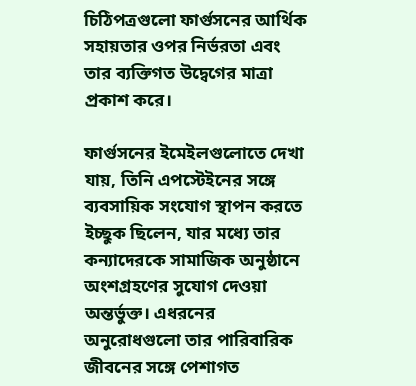চিঠিপত্রগুলো ফার্গুসনের আর্থিক সহায়তার ওপর নির্ভরতা এবং তার ব্যক্তিগত উদ্বেগের মাত্রা প্রকাশ করে।

ফার্গুসনের ইমেইলগুলোতে দেখা যায়, তিনি এপস্টেইনের সঙ্গে ব্যবসায়িক সংযোগ স্থাপন করতে ইচ্ছুক ছিলেন, যার মধ্যে তার কন্যাদেরকে সামাজিক অনুষ্ঠানে অংশগ্রহণের সুযোগ দেওয়া অন্তর্ভুক্ত। এধরনের অনুরোধগুলো তার পারিবারিক জীবনের সঙ্গে পেশাগত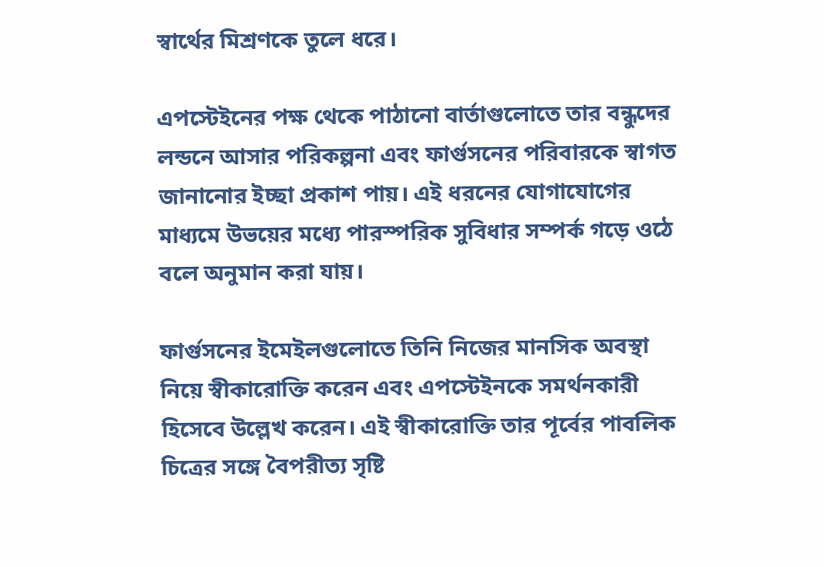স্বার্থের মিশ্রণকে তুলে ধরে।

এপস্টেইনের পক্ষ থেকে পাঠানো বার্তাগুলোতে তার বন্ধুদের লন্ডনে আসার পরিকল্পনা এবং ফার্গুসনের পরিবারকে স্বাগত জানানোর ইচ্ছা প্রকাশ পায়। এই ধরনের যোগাযোগের মাধ্যমে উভয়ের মধ্যে পারস্পরিক সুবিধার সম্পর্ক গড়ে ওঠে বলে অনুমান করা যায়।

ফার্গুসনের ইমেইলগুলোতে তিনি নিজের মানসিক অবস্থা নিয়ে স্বীকারোক্তি করেন এবং এপস্টেইনকে সমর্থনকারী হিসেবে উল্লেখ করেন। এই স্বীকারোক্তি তার পূর্বের পাবলিক চিত্রের সঙ্গে বৈপরীত্য সৃষ্টি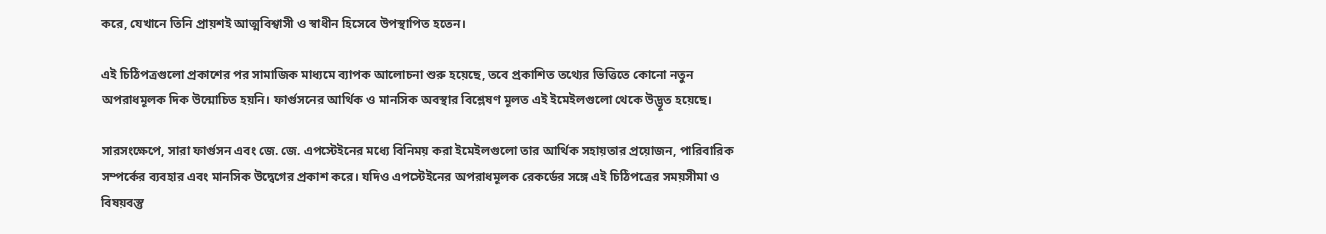করে, যেখানে তিনি প্রায়শই আত্মবিশ্বাসী ও স্বাধীন হিসেবে উপস্থাপিত হতেন।

এই চিঠিপত্রগুলো প্রকাশের পর সামাজিক মাধ্যমে ব্যাপক আলোচনা শুরু হয়েছে, তবে প্রকাশিত তথ্যের ভিত্তিতে কোনো নতুন অপরাধমূলক দিক উন্মোচিত হয়নি। ফার্গুসনের আর্থিক ও মানসিক অবস্থার বিশ্লেষণ মূলত এই ইমেইলগুলো থেকে উদ্ভূত হয়েছে।

সারসংক্ষেপে, সারা ফার্গুসন এবং জে. জে. এপস্টেইনের মধ্যে বিনিময় করা ইমেইলগুলো তার আর্থিক সহায়তার প্রয়োজন, পারিবারিক সম্পর্কের ব্যবহার এবং মানসিক উদ্বেগের প্রকাশ করে। যদিও এপস্টেইনের অপরাধমূলক রেকর্ডের সঙ্গে এই চিঠিপত্রের সময়সীমা ও বিষয়বস্তু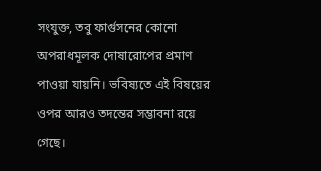সংযুক্ত, তবু ফার্গুসনের কোনো অপরাধমূলক দোষারোপের প্রমাণ পাওয়া যায়নি। ভবিষ্যতে এই বিষয়ের ওপর আরও তদন্তের সম্ভাবনা রয়ে গেছে।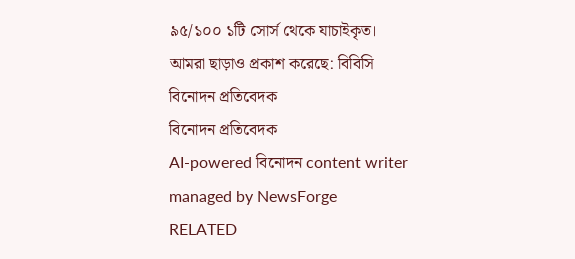৯৫/১০০ ১টি সোর্স থেকে যাচাইকৃত।
আমরা ছাড়াও প্রকাশ করেছে: বিবিসি
বিনোদন প্রতিবেদক
বিনোদন প্রতিবেদক
AI-powered বিনোদন content writer managed by NewsForge
RELATED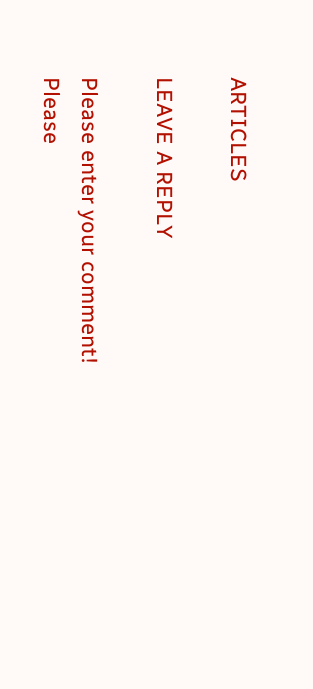ARTICLES

LEAVE A REPLY

Please enter your comment!
Please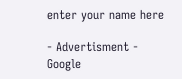enter your name here

- Advertisment -
Google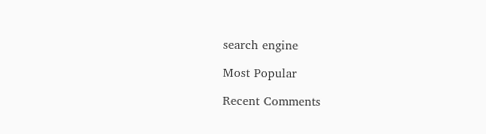search engine

Most Popular

Recent Comments